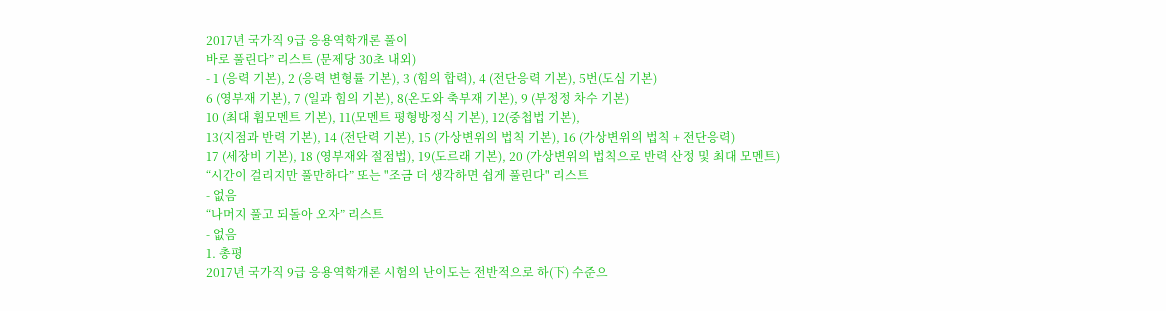2017년 국가직 9급 응용역학개론 풀이
바로 풀린다” 리스트 (문제당 30초 내외)
- 1 (응력 기본), 2 (응력 변형률 기본), 3 (힘의 합력), 4 (전단응력 기본), 5번(도심 기본)
6 (영부재 기본), 7 (일과 힘의 기본), 8(온도와 축부재 기본), 9 (부정정 차수 기본)
10 (최대 휨모멘트 기본), 11(모멘트 평형방정식 기본), 12(중첩법 기본),
13(지점과 반력 기본), 14 (전단력 기본), 15 (가상변위의 법칙 기본), 16 (가상변위의 법칙 + 전단응력)
17 (세장비 기본), 18 (영부재와 절점법), 19(도르래 기본), 20 (가상변위의 법칙으로 반력 산정 및 최대 모멘트)
“시간이 걸리지만 풀만하다” 또는 "조금 더 생각하면 쉽게 풀린다" 리스트
- 없음
“나머지 풀고 되돌아 오자” 리스트
- 없음
1. 총평
2017년 국가직 9급 응용역학개론 시험의 난이도는 전반적으로 하(下) 수준으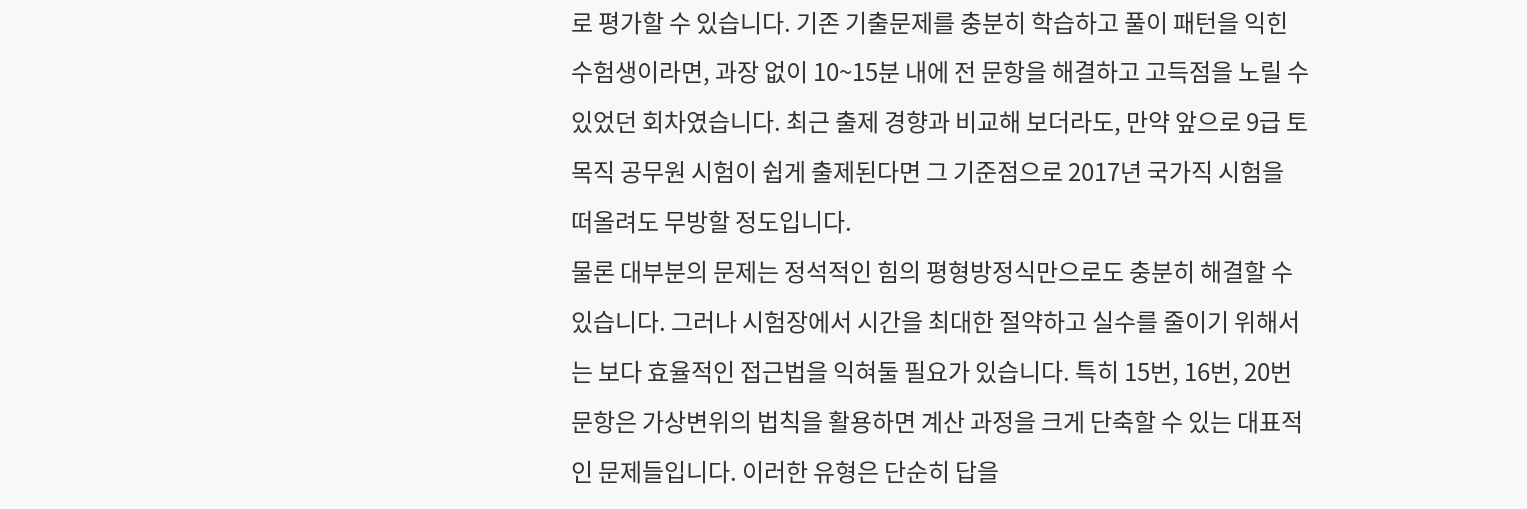로 평가할 수 있습니다. 기존 기출문제를 충분히 학습하고 풀이 패턴을 익힌 수험생이라면, 과장 없이 10~15분 내에 전 문항을 해결하고 고득점을 노릴 수 있었던 회차였습니다. 최근 출제 경향과 비교해 보더라도, 만약 앞으로 9급 토목직 공무원 시험이 쉽게 출제된다면 그 기준점으로 2017년 국가직 시험을 떠올려도 무방할 정도입니다.
물론 대부분의 문제는 정석적인 힘의 평형방정식만으로도 충분히 해결할 수 있습니다. 그러나 시험장에서 시간을 최대한 절약하고 실수를 줄이기 위해서는 보다 효율적인 접근법을 익혀둘 필요가 있습니다. 특히 15번, 16번, 20번 문항은 가상변위의 법칙을 활용하면 계산 과정을 크게 단축할 수 있는 대표적인 문제들입니다. 이러한 유형은 단순히 답을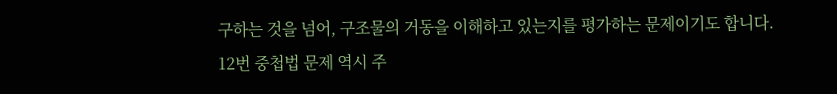구하는 것을 넘어, 구조물의 거동을 이해하고 있는지를 평가하는 문제이기도 합니다.
12번 중첩법 문제 역시 주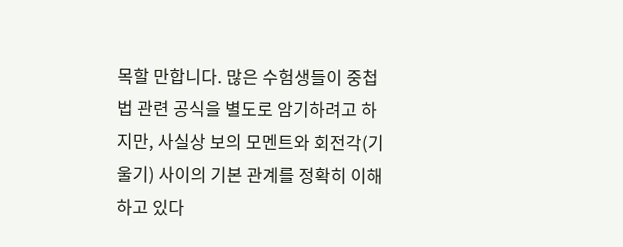목할 만합니다. 많은 수험생들이 중첩법 관련 공식을 별도로 암기하려고 하지만, 사실상 보의 모멘트와 회전각(기울기) 사이의 기본 관계를 정확히 이해하고 있다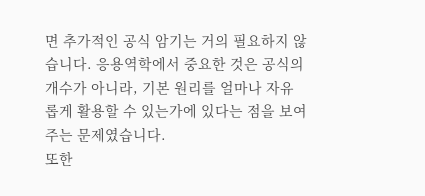면 추가적인 공식 암기는 거의 필요하지 않습니다. 응용역학에서 중요한 것은 공식의 개수가 아니라, 기본 원리를 얼마나 자유롭게 활용할 수 있는가에 있다는 점을 보여주는 문제였습니다.
또한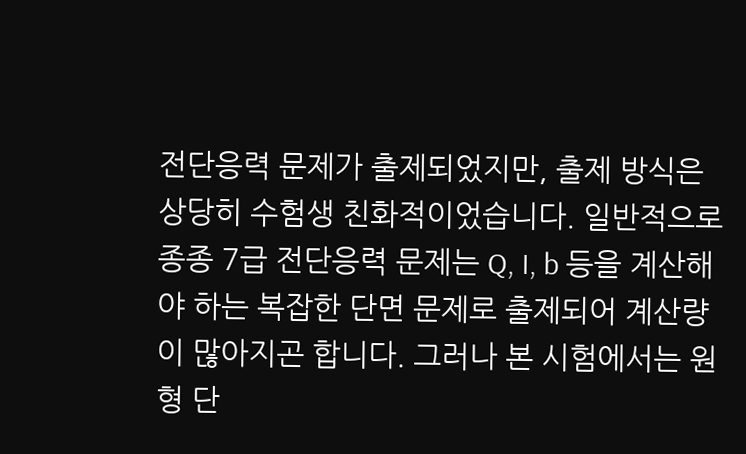전단응력 문제가 출제되었지만, 출제 방식은 상당히 수험생 친화적이었습니다. 일반적으로 종종 7급 전단응력 문제는 Q, I, b 등을 계산해야 하는 복잡한 단면 문제로 출제되어 계산량이 많아지곤 합니다. 그러나 본 시험에서는 원형 단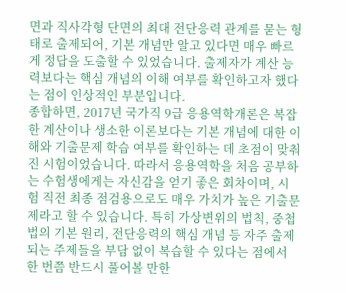면과 직사각형 단면의 최대 전단응력 관계를 묻는 형태로 출제되어, 기본 개념만 알고 있다면 매우 빠르게 정답을 도출할 수 있었습니다. 출제자가 계산 능력보다는 핵심 개념의 이해 여부를 확인하고자 했다는 점이 인상적인 부분입니다.
종합하면, 2017년 국가직 9급 응용역학개론은 복잡한 계산이나 생소한 이론보다는 기본 개념에 대한 이해와 기출문제 학습 여부를 확인하는 데 초점이 맞춰진 시험이었습니다. 따라서 응용역학을 처음 공부하는 수험생에게는 자신감을 얻기 좋은 회차이며, 시험 직전 최종 점검용으로도 매우 가치가 높은 기출문제라고 할 수 있습니다. 특히 가상변위의 법칙, 중첩법의 기본 원리, 전단응력의 핵심 개념 등 자주 출제되는 주제들을 부담 없이 복습할 수 있다는 점에서 한 번쯤 반드시 풀어볼 만한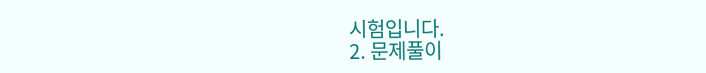시험입니다.
2. 문제풀이